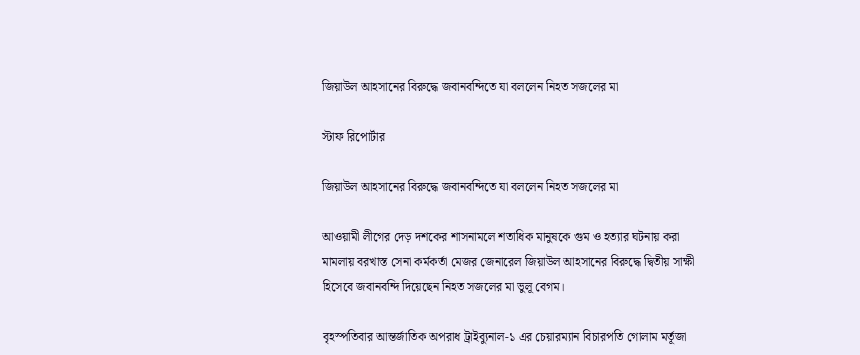জিয়াউল আহসানের বিরুদ্ধে জবানবন্দিতে যা বললেন নিহত সজলের মা

স্টাফ রিপোর্টার

জিয়াউল আহসানের বিরুদ্ধে জবানবন্দিতে যা বললেন নিহত সজলের মা

আওয়ামী লীগের দেড় দশকের শাসনামলে শতাধিক মানুষকে গুম ও হত্যার ঘটনায় করা মামলায় বরখাস্ত সেনা কর্মকর্তা মেজর জেনারেল জিয়াউল আহসানের বিরুদ্ধে দ্বিতীয় সাক্ষী হিসেবে জবানবন্দি দিয়েছেন নিহত সজলের মা ভুলূ বেগম।

বৃহস্পতিবার আন্তর্জাতিক অপরাধ ট্রাইব্যুনাল-১ এর চেয়ারম্যান বিচারপতি গোলাম মর্তূজা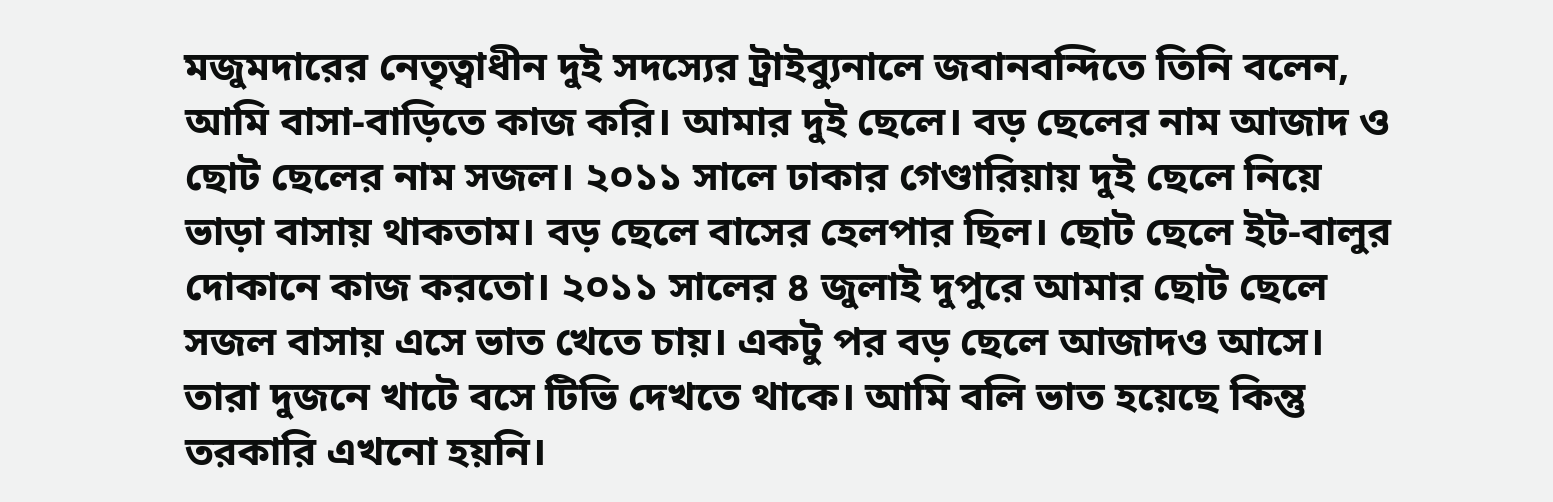মজুমদারের নেতৃত্বাধীন দুই সদস্যের ট্রাইব্যুনালে জবানবন্দিতে তিনি বলেন, আমি বাসা-বাড়িতে কাজ করি। আমার দুই ছেলে। বড় ছেলের নাম আজাদ ও ছোট ছেলের নাম সজল। ২০১১ সালে ঢাকার গেণ্ডারিয়ায় দুই ছেলে নিয়ে ভাড়া বাসায় থাকতাম। বড় ছেলে বাসের হেলপার ছিল। ছোট ছেলে ইট-বালুর দোকানে কাজ করতো। ২০১১ সালের ৪ জুলাই দুপুরে আমার ছোট ছেলে সজল বাসায় এসে ভাত খেতে চায়। একটু পর বড় ছেলে আজাদও আসে। তারা দুজনে খাটে বসে টিভি দেখতে থাকে। আমি বলি ভাত হয়েছে কিন্তু তরকারি এখনো হয়নি।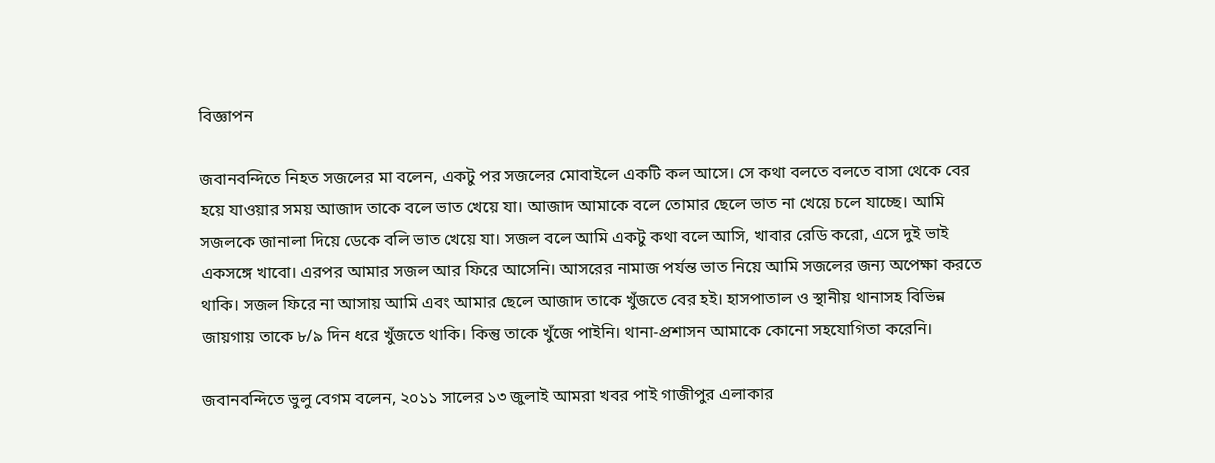বিজ্ঞাপন

জবানবন্দিতে নিহত সজলের মা বলেন, একটু পর সজলের মোবাইলে একটি কল আসে। সে কথা বলতে বলতে বাসা থেকে বের হয়ে যাওয়ার সময় আজাদ তাকে বলে ভাত খেয়ে যা। আজাদ আমাকে বলে তোমার ছেলে ভাত না খেয়ে চলে যাচ্ছে। আমি সজলকে জানালা দিয়ে ডেকে বলি ভাত খেয়ে যা। সজল বলে আমি একটু কথা বলে আসি, খাবার রেডি করো, এসে দুই ভাই একসঙ্গে খাবো। এরপর আমার সজল আর ফিরে আসেনি। আসরের নামাজ পর্যন্ত ভাত নিয়ে আমি সজলের জন্য অপেক্ষা করতে থাকি। সজল ফিরে না আসায় আমি এবং আমার ছেলে আজাদ তাকে খুঁজতে বের হই। হাসপাতাল ও স্থানীয় থানাসহ বিভিন্ন জায়গায় তাকে ৮/৯ দিন ধরে খুঁজতে থাকি। কিন্তু তাকে খুঁজে পাইনি। থানা-প্রশাসন আমাকে কোনো সহযোগিতা করেনি।

জবানবন্দিতে ভুলু বেগম বলেন, ২০১১ সালের ১৩ জুলাই আমরা খবর পাই গাজীপুর এলাকার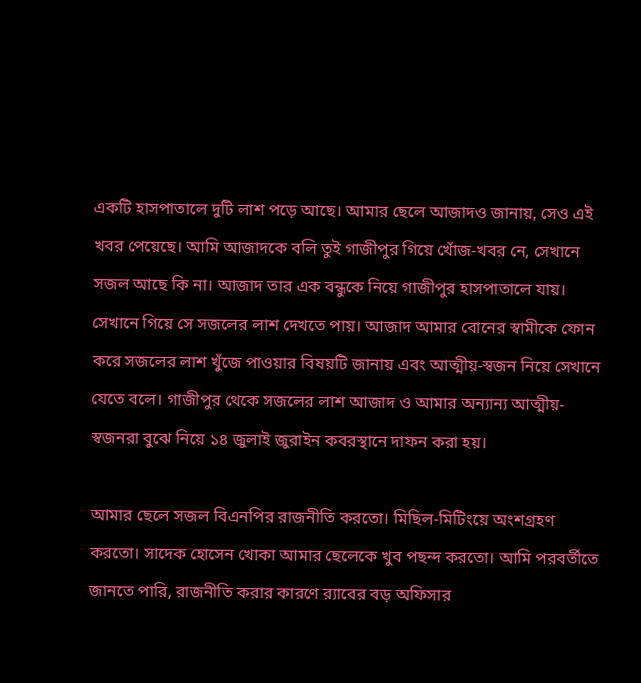একটি হাসপাতালে দুটি লাশ পড়ে আছে। আমার ছেলে আজাদও জানায়, সেও এই খবর পেয়েছে। আমি আজাদকে বলি তুই গাজীপুর গিয়ে খোঁজ-খবর নে, সেখানে সজল আছে কি না। আজাদ তার এক বন্ধুকে নিয়ে গাজীপুর হাসপাতালে যায়। সেখানে গিয়ে সে সজলের লাশ দেখতে পায়। আজাদ আমার বোনের স্বামীকে ফোন করে সজলের লাশ খুঁজে পাওয়ার বিষয়টি জানায় এবং আত্মীয়-স্বজন নিয়ে সেখানে যেতে বলে। গাজীপুর থেকে সজলের লাশ আজাদ ও আমার অন্যান্য আত্মীয়-স্বজনরা বুঝে নিয়ে ১৪ জুলাই জুরাইন কবরস্থানে দাফন করা হয়।

আমার ছেলে সজল বিএনপির রাজনীতি করতো। মিছিল-মিটিংয়ে অংশগ্রহণ করতো। সাদেক হোসেন খোকা আমার ছেলেকে খুব পছন্দ করতো। আমি পরবর্তীতে জানতে পারি, রাজনীতি করার কারণে র‍্যাবের বড় অফিসার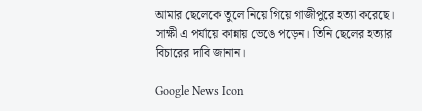আমার ছেলেকে তুলে নিয়ে গিয়ে গাজীপুরে হত্যা করেছে। সাক্ষী এ পর্যায়ে কান্নায় ভেঙে পড়েন। তিনি ছেলের হত্যার বিচারের দাবি জানান।

Google News Icon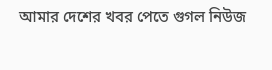আমার দেশের খবর পেতে গুগল নিউজ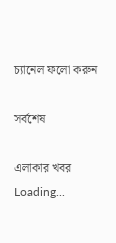চ্যানেল ফলো করুন

সর্বশেষ

এলাকার খবর
Loading...